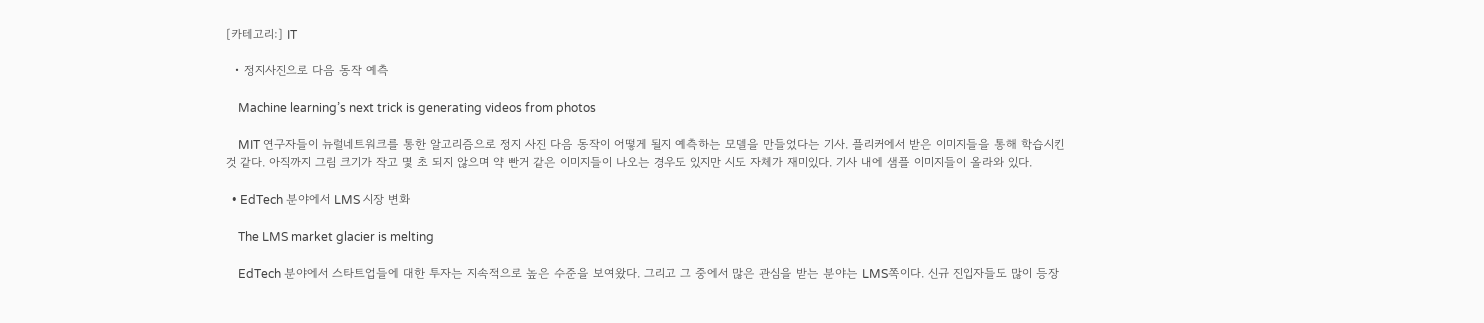[카테고리:] IT

  • 정지사진으로 다음 동작 예측

    Machine learning’s next trick is generating videos from photos

    MIT 연구자들이 뉴럴네트워크를 통한 알고리즘으로 정지 사진 다음 동작이 어떻게 될지 예측하는 모델을 만들었다는 기사. 플리커에서 받은 이미지들을 통해 학습시킨 것 같다. 아직까지 그림 크기가 작고 몇 초 되지 않으며 약 빤거 같은 이미지들이 나오는 경우도 있지만 시도 자체가 재미있다. 기사 내에 샘플 이미지들이 올라와 있다.

  • EdTech 분야에서 LMS 시장 변화

    The LMS market glacier is melting

    EdTech 분야에서 스타트업들에 대한 투자는 지속적으로 높은 수준을 보여왔다. 그리고 그 중에서 많은 관심을 받는 분야는 LMS쪽이다. 신규 진입자들도 많이 등장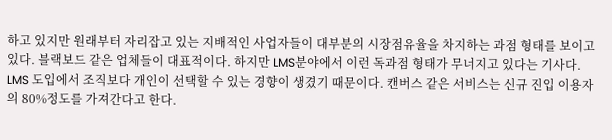하고 있지만 원래부터 자리잡고 있는 지배적인 사업자들이 대부분의 시장점유율을 차지하는 과점 형태를 보이고 있다. 블랙보드 같은 업체들이 대표적이다. 하지만 LMS분야에서 이런 독과점 형태가 무너지고 있다는 기사다. LMS 도입에서 조직보다 개인이 선택할 수 있는 경향이 생겼기 때문이다. 캔버스 같은 서비스는 신규 진입 이용자의 80%정도를 가져간다고 한다.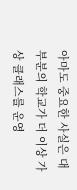아마도 중요한 사실은 대부분의 학교가 더 이상 가상 클래스를 운영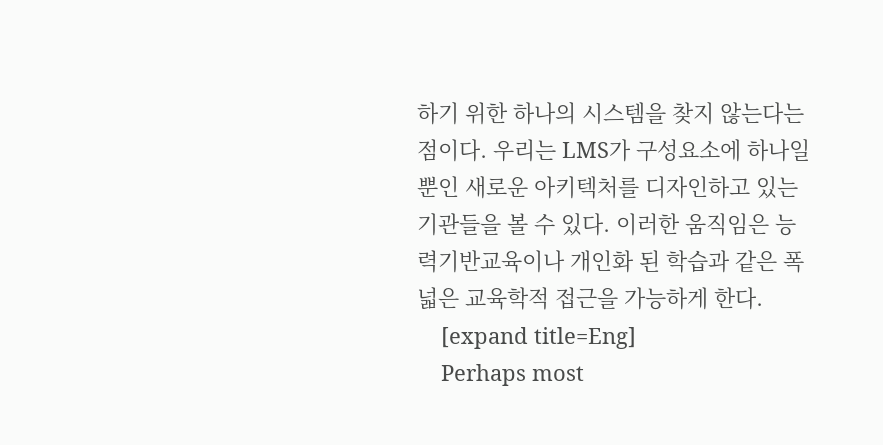하기 위한 하나의 시스템을 찾지 않는다는 점이다. 우리는 LMS가 구성요소에 하나일 뿐인 새로운 아키텍처를 디자인하고 있는 기관들을 볼 수 있다. 이러한 움직임은 능력기반교육이나 개인화 된 학습과 같은 폭넓은 교육학적 접근을 가능하게 한다.
    [expand title=Eng]
    Perhaps most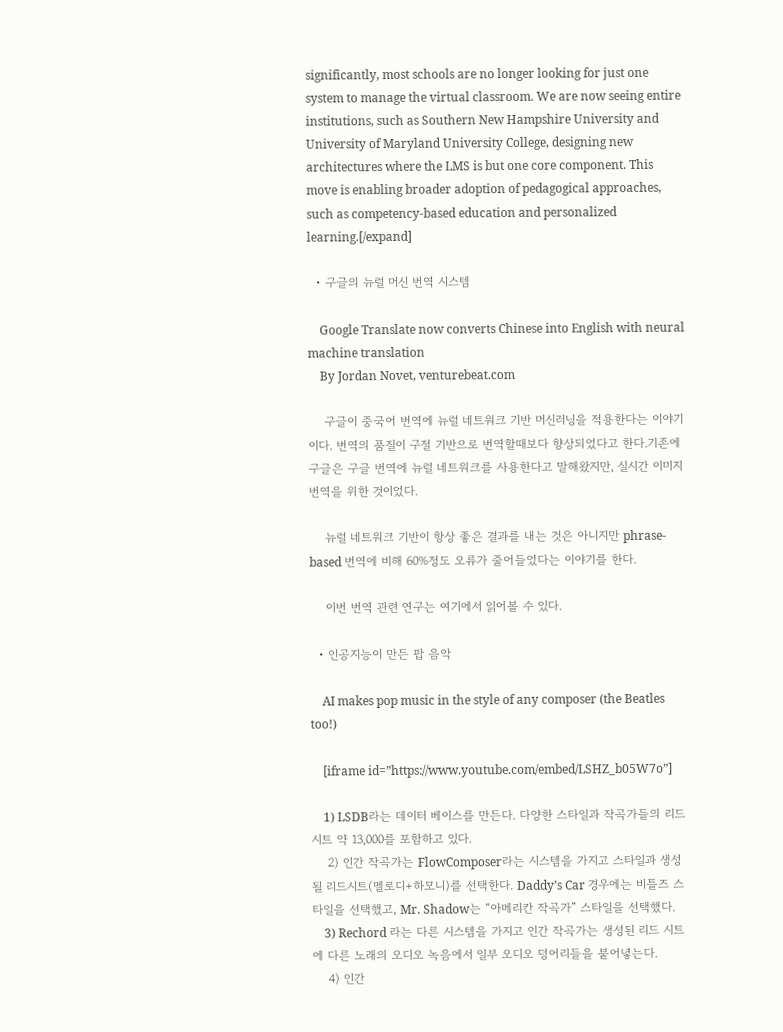significantly, most schools are no longer looking for just one system to manage the virtual classroom. We are now seeing entire institutions, such as Southern New Hampshire University and University of Maryland University College, designing new architectures where the LMS is but one core component. This move is enabling broader adoption of pedagogical approaches, such as competency-based education and personalized learning.[/expand]

  • 구글의 뉴럴 머신 번역 시스템

    Google Translate now converts Chinese into English with neural machine translation
    By Jordan Novet, venturebeat.com

    구글이 중국어 번역에 뉴럴 네트워크 기반 머신러닝을 적용한다는 이야기이다. 번역의 품질이 구절 기반으로 번역할때보다 향상되었다고 한다.기존에 구글은 구글 번역에 뉴럴 네트워크를 사용한다고 말해왔지만, 실시간 이미지 번역을 위한 것이었다.

    뉴럴 네트워크 기반이 항상 좋은 결과를 내는 것은 아니지만 phrase-based 번역에 비해 60%정도 오류가 줄어들었다는 이야기를 한다.

    이번 번역 관련 연구는 여기에서 읽어볼 수 있다.

  • 인공지능이 만든 팝 음악

    AI makes pop music in the style of any composer (the Beatles too!)

    [iframe id=”https://www.youtube.com/embed/LSHZ_b05W7o”]

    1) LSDB라는 데이터 베이스를 만든다. 다양한 스타일과 작곡가들의 리드시트 약 13,000를 포함하고 있다.
    2) 인간 작곡가는 FlowComposer라는 시스템을 가지고 스타일과 생성될 리드시트(멜로디+하모니)를 선택한다. Daddy’s Car 경우에는 비틀즈 스타일을 선택했고, Mr. Shadow는 “아메리칸 작곡가” 스타일을 선택했다.
    3) Rechord 라는 다른 시스템을 가지고 인간 작곡가는 생성된 리드 시트에 다른 노래의 오디오 녹음에서 일부 오디오 덩어리들을 붙어녛는다.
    4) 인간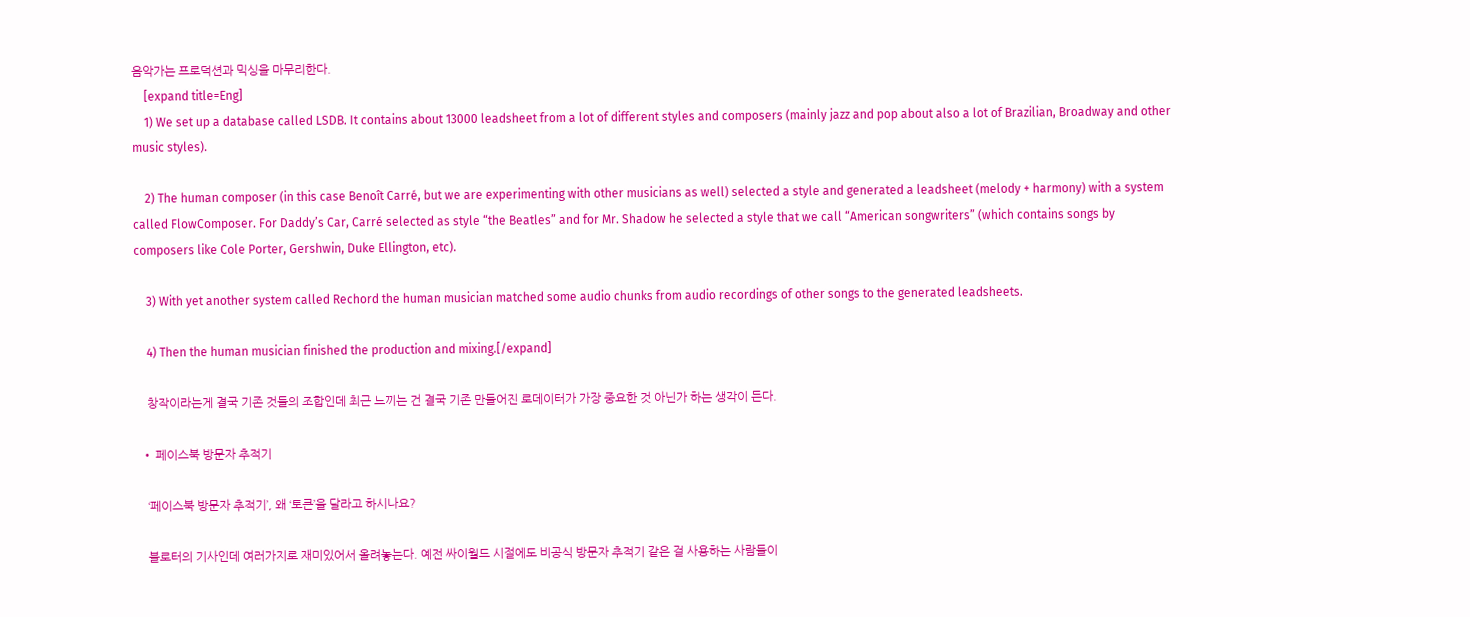음악가는 프로덕션과 믹싱을 마무리한다.
    [expand title=Eng]
    1) We set up a database called LSDB. It contains about 13000 leadsheet from a lot of different styles and composers (mainly jazz and pop about also a lot of Brazilian, Broadway and other music styles).

    2) The human composer (in this case Benoît Carré, but we are experimenting with other musicians as well) selected a style and generated a leadsheet (melody + harmony) with a system called FlowComposer. For Daddy’s Car, Carré selected as style “the Beatles” and for Mr. Shadow he selected a style that we call “American songwriters” (which contains songs by composers like Cole Porter, Gershwin, Duke Ellington, etc).

    3) With yet another system called Rechord the human musician matched some audio chunks from audio recordings of other songs to the generated leadsheets.

    4) Then the human musician finished the production and mixing.[/expand]

    창작이라는게 결국 기존 것들의 조합인데 최근 느끼는 건 결국 기존 만들어진 로데이터가 가장 중요한 것 아닌가 하는 생각이 든다.

  • 페이스북 방문자 추적기

    ‘페이스북 방문자 추적기’, 왜 ‘토큰’을 달라고 하시나요?

    블로터의 기사인데 여러가지로 재미있어서 올려놓는다. 예전 싸이월드 시절에도 비공식 방문자 추적기 같은 걸 사용하는 사람들이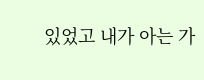있었고 내가 아는 가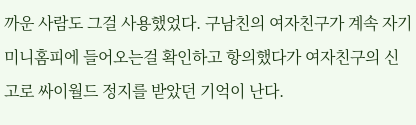까운 사람도 그걸 사용했었다. 구남친의 여자친구가 계속 자기 미니홈피에 들어오는걸 확인하고 항의했다가 여자친구의 신고로 싸이월드 정지를 받았던 기억이 난다.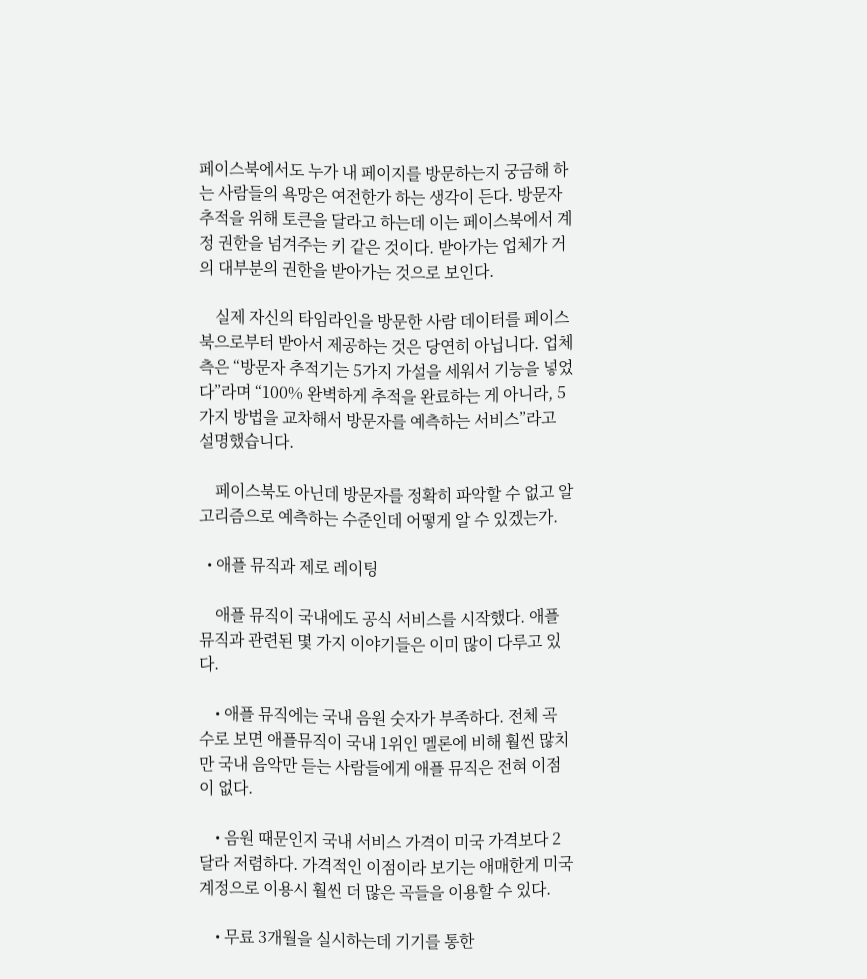페이스북에서도 누가 내 페이지를 방문하는지 궁금해 하는 사람들의 욕망은 여전한가 하는 생각이 든다. 방문자 추적을 위해 토큰을 달라고 하는데 이는 페이스북에서 계정 권한을 넘겨주는 키 같은 것이다. 받아가는 업체가 거의 대부분의 권한을 받아가는 것으로 보인다.

    실제 자신의 타임라인을 방문한 사람 데이터를 페이스북으로부터 받아서 제공하는 것은 당연히 아닙니다. 업체 측은 “방문자 추적기는 5가지 가설을 세워서 기능을 넣었다”라며 “100% 완벽하게 추적을 완료하는 게 아니라, 5가지 방법을 교차해서 방문자를 예측하는 서비스”라고 설명했습니다.

    페이스북도 아닌데 방문자를 정확히 파악할 수 없고 알고리즘으로 예측하는 수준인데 어떻게 알 수 있겠는가.

  • 애플 뮤직과 제로 레이팅

    애플 뮤직이 국내에도 공식 서비스를 시작했다. 애플 뮤직과 관련된 몇 가지 이야기들은 이미 많이 다루고 있다.

    • 애플 뮤직에는 국내 음원 숫자가 부족하다. 전체 곡 수로 보면 애플뮤직이 국내 1위인 멜론에 비해 훨씬 많치만 국내 음악만 듣는 사람들에게 애플 뮤직은 전혀 이점이 없다.

    • 음원 때문인지 국내 서비스 가격이 미국 가격보다 2달라 저렴하다. 가격적인 이점이라 보기는 애매한게 미국 계정으로 이용시 훨씬 더 많은 곡들을 이용할 수 있다.

    • 무료 3개월을 실시하는데 기기를 통한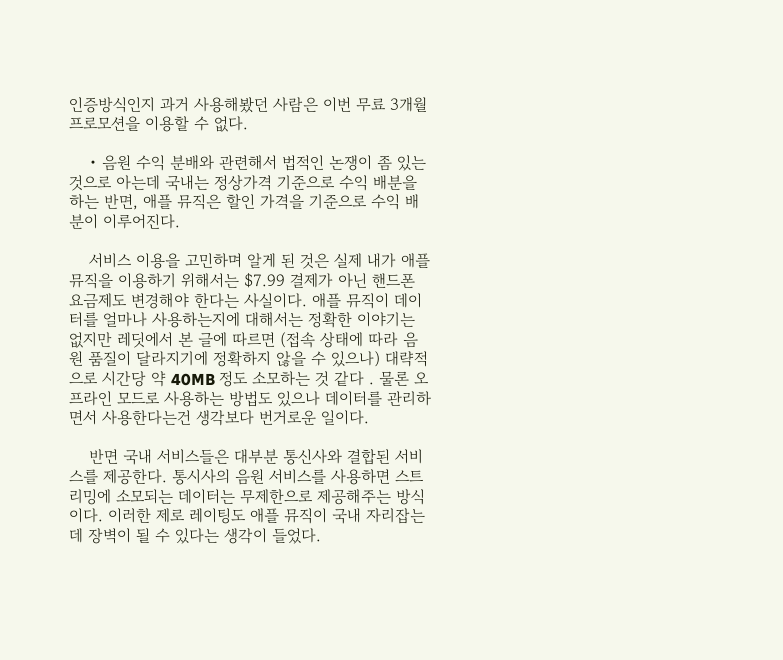인증방식인지 과거 사용해봤던 사람은 이번 무료 3개월 프로모션을 이용할 수 없다.

    • 음원 수익 분배와 관련해서 법적인 논쟁이 좀 있는 것으로 아는데 국내는 정상가격 기준으로 수익 배분을 하는 반면, 애플 뮤직은 할인 가격을 기준으로 수익 배분이 이루어진다.

    서비스 이용을 고민하며 알게 된 것은 실제 내가 애플 뮤직을 이용하기 위해서는 $7.99 결제가 아닌 핸드폰 요금제도 변경해야 한다는 사실이다. 애플 뮤직이 데이터를 얼마나 사용하는지에 대해서는 정확한 이야기는 없지만 레딧에서 본 글에 따르면 (접속 상태에 따라 음원 품질이 달라지기에 정확하지 않을 수 있으나) 대략적으로 시간당 약 40MB 정도 소모하는 것 같다 . 물론 오프라인 모드로 사용하는 방법도 있으나 데이터를 관리하면서 사용한다는건 생각보다 번거로운 일이다.

    반면 국내 서비스들은 대부분 통신사와 결합된 서비스를 제공한다. 통시사의 음원 서비스를 사용하면 스트리밍에 소모되는 데이터는 무제한으로 제공해주는 방식이다. 이러한 제로 레이팅도 애플 뮤직이 국내 자리잡는데 장벽이 될 수 있다는 생각이 들었다.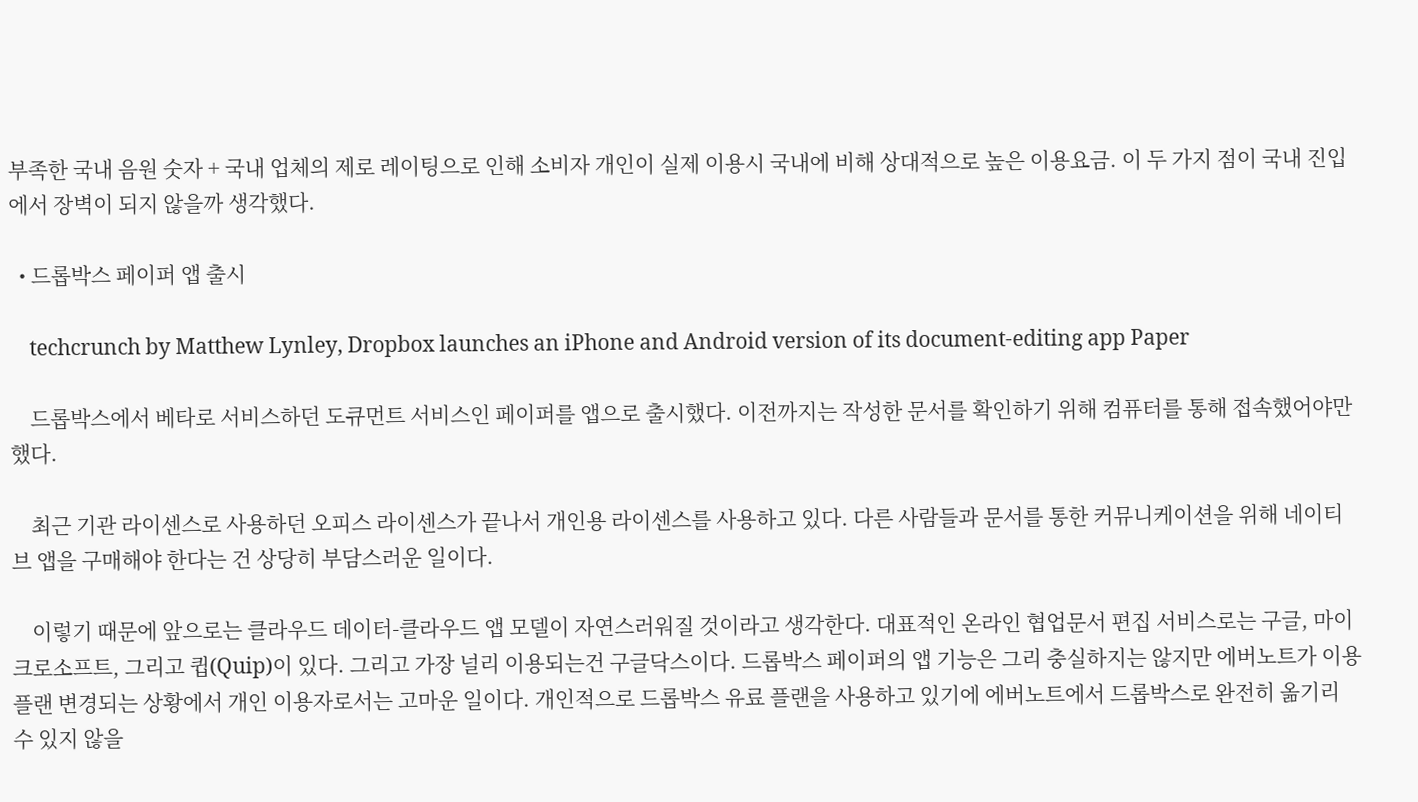부족한 국내 음원 숫자 + 국내 업체의 제로 레이팅으로 인해 소비자 개인이 실제 이용시 국내에 비해 상대적으로 높은 이용요금. 이 두 가지 점이 국내 진입에서 장벽이 되지 않을까 생각했다.

  • 드롭박스 페이퍼 앱 출시

    techcrunch by Matthew Lynley, Dropbox launches an iPhone and Android version of its document-editing app Paper

    드롭박스에서 베타로 서비스하던 도큐먼트 서비스인 페이퍼를 앱으로 출시했다. 이전까지는 작성한 문서를 확인하기 위해 컴퓨터를 통해 접속했어야만 했다.

    최근 기관 라이센스로 사용하던 오피스 라이센스가 끝나서 개인용 라이센스를 사용하고 있다. 다른 사람들과 문서를 통한 커뮤니케이션을 위해 네이티브 앱을 구매해야 한다는 건 상당히 부담스러운 일이다.

    이렇기 때문에 앞으로는 클라우드 데이터-클라우드 앱 모델이 자연스러워질 것이라고 생각한다. 대표적인 온라인 협업문서 편집 서비스로는 구글, 마이크로소프트, 그리고 큅(Quip)이 있다. 그리고 가장 널리 이용되는건 구글닥스이다. 드롭박스 페이퍼의 앱 기능은 그리 충실하지는 않지만 에버노트가 이용 플랜 변경되는 상황에서 개인 이용자로서는 고마운 일이다. 개인적으로 드롭박스 유료 플랜을 사용하고 있기에 에버노트에서 드롭박스로 완전히 옮기리 수 있지 않을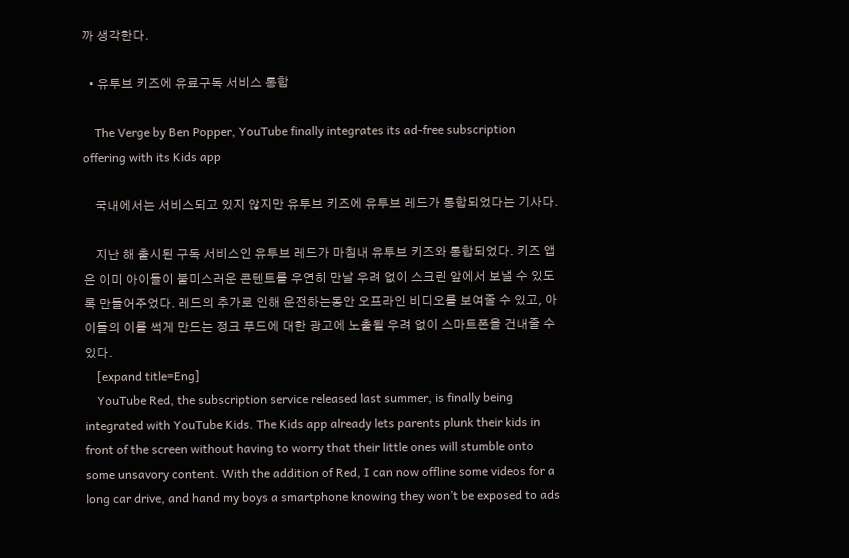까 생각한다.

  • 유투브 키즈에 유료구독 서비스 통합

    The Verge by Ben Popper, YouTube finally integrates its ad-free subscription offering with its Kids app

    국내에서는 서비스되고 있지 않지만 유투브 키즈에 유투브 레드가 통합되었다는 기사다.

    지난 해 출시된 구독 서비스인 유투브 레드가 마침내 유투브 키즈와 통합되었다. 키즈 앱은 이미 아이들이 불미스러운 콘텐트를 우연히 만날 우려 없이 스크린 앞에서 보낼 수 있도록 만들어주었다. 레드의 추가로 인해 운전하는동안 오프라인 비디오를 보여줄 수 있고, 아이들의 이를 썩게 만드는 정크 푸드에 대한 광고에 노출될 우려 없이 스마트폰을 건내줄 수 있다.
    [expand title=Eng]
    YouTube Red, the subscription service released last summer, is finally being integrated with YouTube Kids. The Kids app already lets parents plunk their kids in front of the screen without having to worry that their little ones will stumble onto some unsavory content. With the addition of Red, I can now offline some videos for a long car drive, and hand my boys a smartphone knowing they won’t be exposed to ads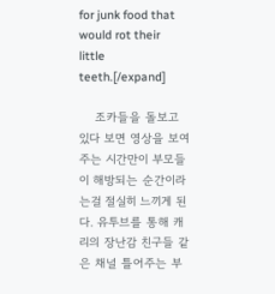for junk food that would rot their little teeth.[/expand]

    조카들을 돌보고 있다 보면 영상을 보여주는 시간만이 부모들이 해방되는 순간이라는걸 절실히 느끼게 된다. 유투브를 통해 캐리의 장난감 친구들 같은 채널 틀어주는 부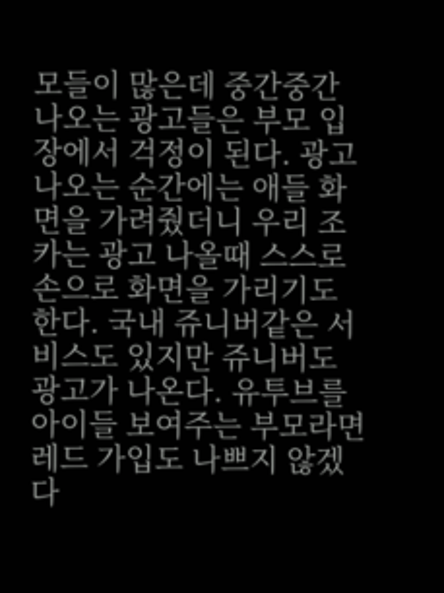모들이 많은데 중간중간 나오는 광고들은 부모 입장에서 걱정이 된다. 광고 나오는 순간에는 애들 화면을 가려줬더니 우리 조카는 광고 나올때 스스로 손으로 화면을 가리기도 한다. 국내 쥬니버같은 서비스도 있지만 쥬니버도 광고가 나온다. 유투브를 아이들 보여주는 부모라면 레드 가입도 나쁘지 않겠다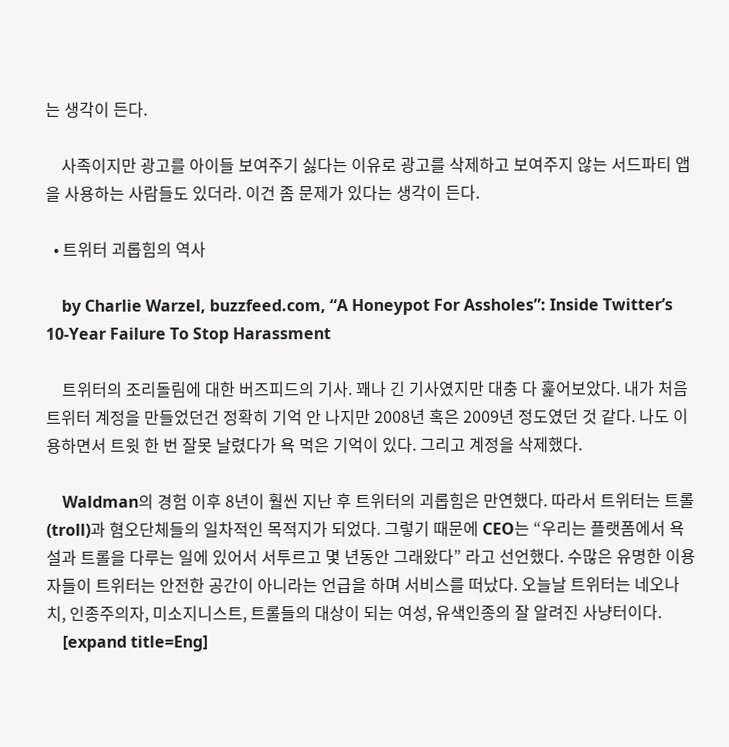는 생각이 든다.

    사족이지만 광고를 아이들 보여주기 싫다는 이유로 광고를 삭제하고 보여주지 않는 서드파티 앱을 사용하는 사람들도 있더라. 이건 좀 문제가 있다는 생각이 든다.

  • 트위터 괴롭힘의 역사

    by Charlie Warzel, buzzfeed.com, “A Honeypot For Assholes”: Inside Twitter’s 10-Year Failure To Stop Harassment

    트위터의 조리돌림에 대한 버즈피드의 기사. 꽤나 긴 기사였지만 대충 다 훑어보았다. 내가 처음 트위터 계정을 만들었던건 정확히 기억 안 나지만 2008년 혹은 2009년 정도였던 것 같다. 나도 이용하면서 트윗 한 번 잘못 날렸다가 욕 먹은 기억이 있다. 그리고 계정을 삭제했다.

    Waldman의 경험 이후 8년이 훨씬 지난 후 트위터의 괴롭힘은 만연했다. 따라서 트위터는 트롤(troll)과 혐오단체들의 일차적인 목적지가 되었다. 그렇기 때문에 CEO는 “우리는 플랫폼에서 욕설과 트롤을 다루는 일에 있어서 서투르고 몇 년동안 그래왔다” 라고 선언했다. 수많은 유명한 이용자들이 트위터는 안전한 공간이 아니라는 언급을 하며 서비스를 떠났다. 오늘날 트위터는 네오나치, 인종주의자, 미소지니스트, 트롤들의 대상이 되는 여성, 유색인종의 잘 알려진 사냥터이다.
    [expand title=Eng]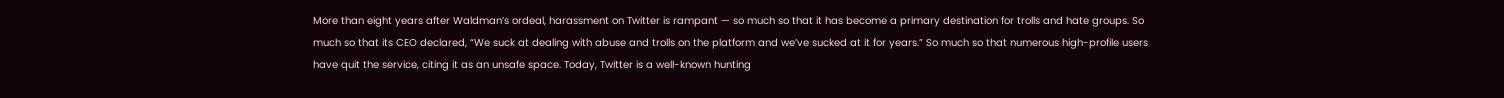More than eight years after Waldman’s ordeal, harassment on Twitter is rampant — so much so that it has become a primary destination for trolls and hate groups. So much so that its CEO declared, “We suck at dealing with abuse and trolls on the platform and we’ve sucked at it for years.” So much so that numerous high-profile users have quit the service, citing it as an unsafe space. Today, Twitter is a well-known hunting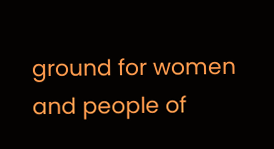ground for women and people of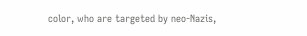color, who are targeted by neo-Nazis,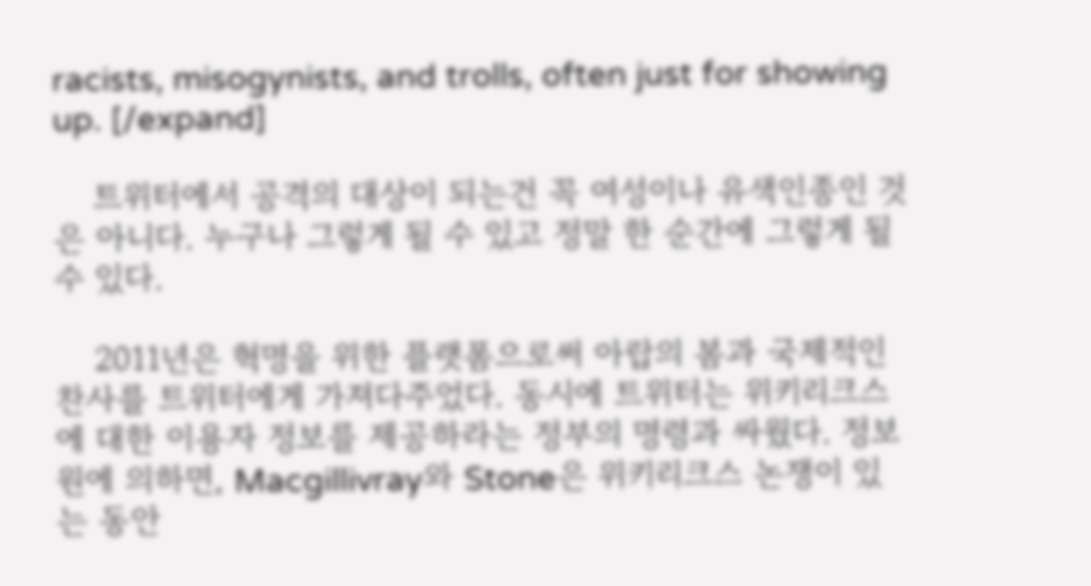racists, misogynists, and trolls, often just for showing up. [/expand]

    트위터에서 공격의 대상이 되는건 꼭 여성이나 유색인종인 것은 아니다. 누구나 그렇게 될 수 있고 정말 한 순간에 그렇게 될 수 있다.

    2011년은 혁명을 위한 플랫폼으로써 아랍의 봄과 국제적인 찬사를 트위터에게 가져다주었다. 동시에 트위터는 위키리크스에 대한 이용자 정보를 제공하라는 정부의 명령과 싸웠다. 정보원에 의하면, Macgillivray와 Stone은 위키리크스 논쟁이 있는 동안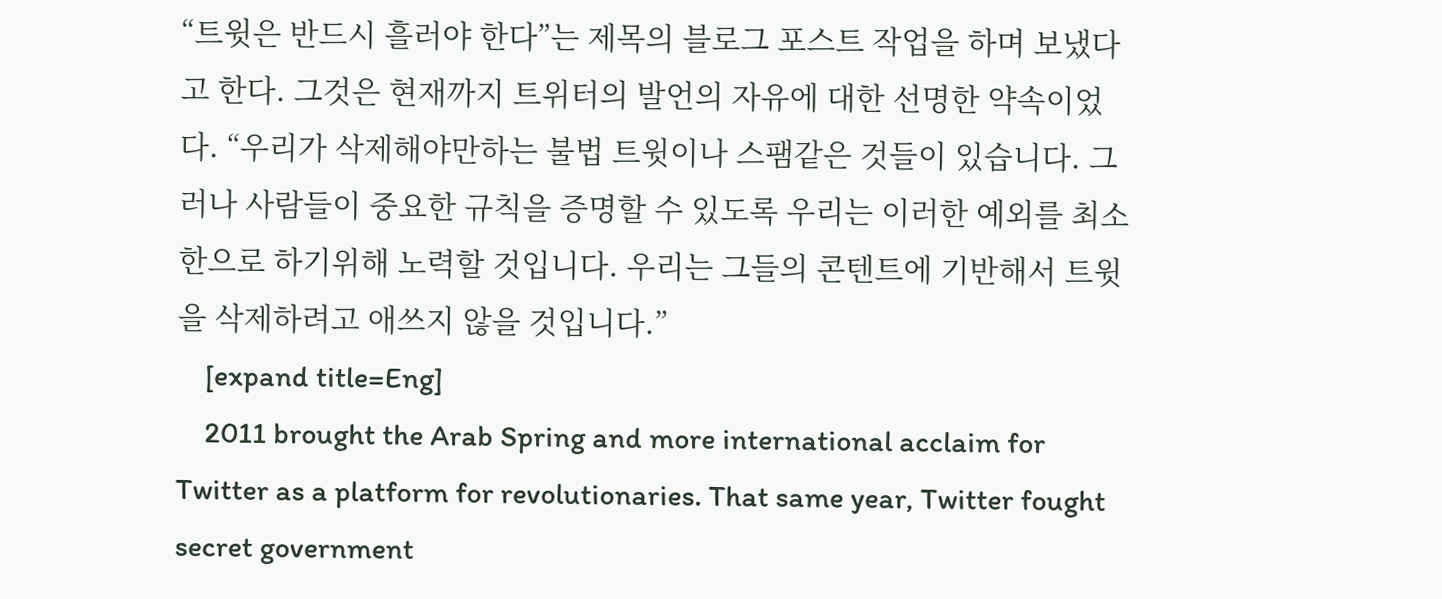“트윗은 반드시 흘러야 한다”는 제목의 블로그 포스트 작업을 하며 보냈다고 한다. 그것은 현재까지 트위터의 발언의 자유에 대한 선명한 약속이었다. “우리가 삭제해야만하는 불법 트윗이나 스팸같은 것들이 있습니다. 그러나 사람들이 중요한 규칙을 증명할 수 있도록 우리는 이러한 예외를 최소한으로 하기위해 노력할 것입니다. 우리는 그들의 콘텐트에 기반해서 트윗을 삭제하려고 애쓰지 않을 것입니다.”
    [expand title=Eng]
    2011 brought the Arab Spring and more international acclaim for Twitter as a platform for revolutionaries. That same year, Twitter fought secret government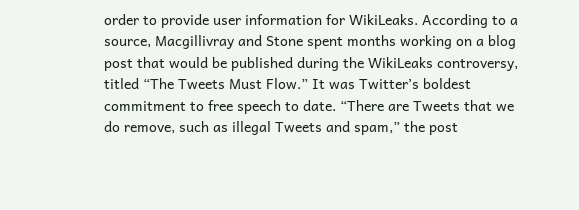order to provide user information for WikiLeaks. According to a source, Macgillivray and Stone spent months working on a blog post that would be published during the WikiLeaks controversy, titled “The Tweets Must Flow.” It was Twitter’s boldest commitment to free speech to date. “There are Tweets that we do remove, such as illegal Tweets and spam,” the post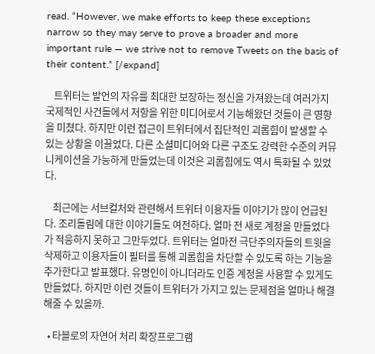read. “However, we make efforts to keep these exceptions narrow so they may serve to prove a broader and more important rule — we strive not to remove Tweets on the basis of their content.” [/expand]

    트위터는 발언의 자유를 최대한 보장하는 정신을 가져왔는데 여러가지 국제적인 사건들에서 저항을 위한 미디어로서 기능해왔던 것들이 큰 영향을 미쳤다. 하지만 이런 접근이 트위터에서 집단적인 괴롭힘이 발생할 수 있는 상황을 이끌었다. 다른 소셜미디어와 다른 구조도 강력한 수준의 커뮤니케이션을 가능하게 만들었는데 이것은 괴롭힘에도 역시 특화될 수 있었다.

    최근에는 서브컬처와 관련해서 트위터 이용자들 이야기가 많이 언급된다. 조리돌림에 대한 이야기들도 여전하다. 얼마 전 새로 계정을 만들었다가 적응하지 못하고 그만두었다. 트위터는 얼마전 극단주의자들의 트윗을 삭제하고 이용자들이 필터를 통해 괴롭힘을 차단할 수 있도록 하는 기능을 추가한다고 발표했다. 유명인이 아니더라도 인증 계정을 사용할 수 있게도 만들었다. 하지만 이런 것들이 트위터가 가지고 있는 문제점을 얼마나 해결해줄 수 있을까.

  • 타블로의 자연어 처리 확장프로그램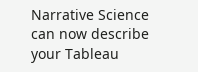Narrative Science can now describe your Tableau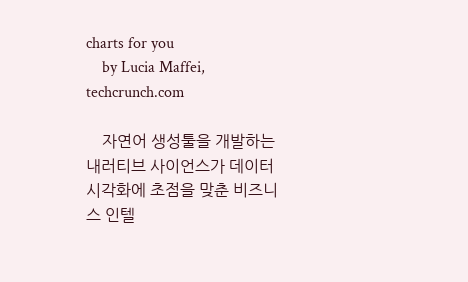charts for you
    by Lucia Maffei, techcrunch.com

    자연어 생성툴을 개발하는 내러티브 사이언스가 데이터 시각화에 초점을 맞춘 비즈니스 인텔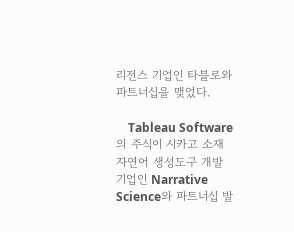리전스 기업인 타블로와 파트너십을 맺었다.

    Tableau Software의 주식이 시카고 소재 자연어 생성도구 개발 기업인 Narrative Science와 파트너십 발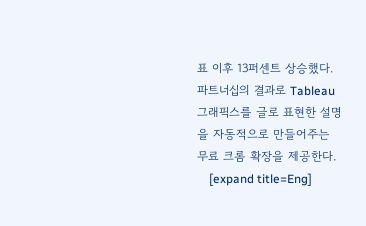표 이후 13퍼센트 상승했다. 파트너십의 결과로 Tableau 그래픽스를 글로 표현한 설명을 자동적으로 만들어주는 무료 크롬 확장을 제공한다.
    [expand title=Eng]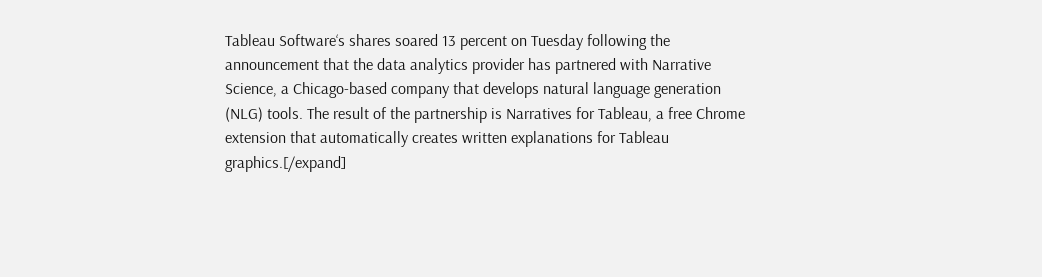Tableau Software‘s shares soared 13 percent on Tuesday following the announcement that the data analytics provider has partnered with Narrative Science, a Chicago-based company that develops natural language generation (NLG) tools. The result of the partnership is Narratives for Tableau, a free Chrome extension that automatically creates written explanations for Tableau graphics.[/expand]